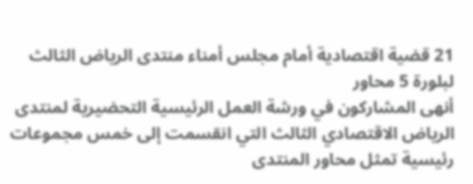21 قضية اقتصادية أمام مجلس أمناء منتدى الرياض الثالث لبلورة 5 محاور
أنهى المشاركون في ورشة العمل الرئيسية التحضيرية لمنتدى الرياض الاقتصادي الثالث التي انقسمت إلى خمس مجموعات رئيسية تمثل محاور المنتدى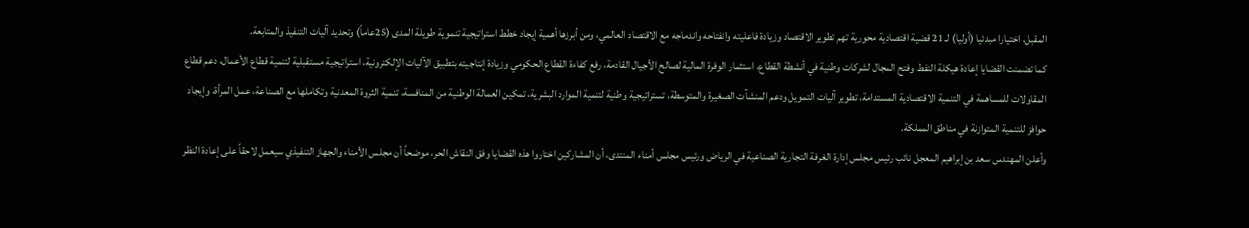المقبل، اختيارا مبدئيا (أوليا) لـ 21 قضية اقتصادية محورية تهم تطوير الاقتصاد وزيادة فاعليته وانفتاحه واندماجه مع الاقتصاد العالمي، ومن أبرزها أهمية إيجاد خطط استراتيجية تنموية طويلة المدى (25عاماً) وتحديد آليات التنفيذ والمتابعة.
كما تضمنت القضايا إعادة هيكلة النفط وفتح المجال لشركات وطنية في أنشطة القطاع، استثمار الوفرة المالية لصالح الأجيال القادمة، رفع كفاءة القطاع الحكومي وزيادة إنتاجيته بتطبيق الآليات الإلكترونية، استراتيجية مستقبلية لتنمية قطاع الأعمال، دعم قطاع المقاولات للمساهمة في التنمية الاقتصادية المستدامة، تطوير آليات التمويل ودعم المنشآت الصغيرة والمتوسطة، تستراتيجية وطنية لتنمية الموارد البشرية، تمكين العمالة الوطنية من المنافسة، تنمية الثروة المعدنية وتكاملها مع الصناعة، عمل المرأة، وإيجاد حوافز للتنمية المتوازنة في مناطق المملكة.
وأعلن المهندس سعد بن إبراهيم المعجل نائب رئيس مجلس إدارة الغرفة التجارية الصناعية في الرياض ورئيس مجلس أمناء المنتدى، أن المشاركين اختاروا هذه القضايا وفق النقاش الحر، موضحاً أن مجلس الأمناء والجهاز التنفيذي سيعمل لاحقاً على إعادة النظر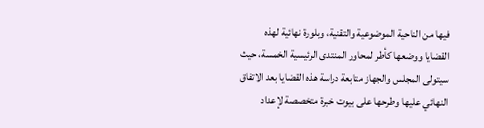فيها من الناحية الموضوعية والتقنية، وبلورة نهائية لهذه القضايا ووضعها كأطر لمحاور المنتدى الرئيسية الخمسة، حيث سيتولى المجلس والجهاز متابعة دراسة هذه القضايا بعد الاتفاق النهائي عليها وطرحها على بيوت خبرة متخصصة لإعداد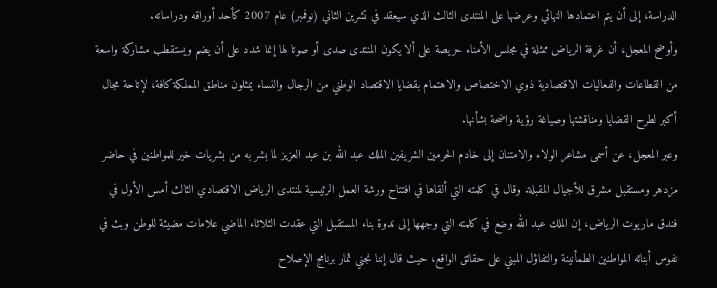الدراسة، إلى أن يتم اعتمادها النهائي وعرضها على المنتدى الثالث الذي سيعقد في تشرين الثاني (نوفمبر) عام 2007 كأحد أوراقه ودراساته.
وأوضح المعجل، أن غرفة الرياض ممثلة في مجلس الأمناء حريصة على ألا يكون المنتدى صدى أو صوتا لها إنما شدد على أن يضم ويستقطب مشاركة واسعة من القطاعات والفعاليات الاقتصادية ذوي الاختصاص والاهتمام بقضايا الاقتصاد الوطني من الرجال والنساء يمثلون مناطق المملكة كافة، لإتاحة مجال أكبر لطرح القضايا ومناقشتها وصياغة رؤية واضحة بشأنها.
وعبر المعجل، عن أسمى مشاعر الولاء والامتنان إلى خادم الحرمين الشريفين الملك عبد الله بن عبد العزيز لما بشر به من بشريات خير للمواطنين في حاضر مزدهر ومستقبل مشرق للأجيال المقبلة. وقال في كلمته التي ألقاها في افتتاح ورشة العمل الرئيسية لمنتدى الرياض الاقتصادي الثالث أمس الأول في فندق ماريوت الرياض، إن الملك عبد الله وضع في كلمته التي وجهها إلى ندوة بناء المستقبل التي عقدت الثلاثاء الماضي علامات مضيئة للوطن وبث في نفوس أبنائه المواطنين الطمأنينة والتفاؤل المبني على حقائق الواقع، حيث قال إننا نجني ثمار برنامج الإصلاح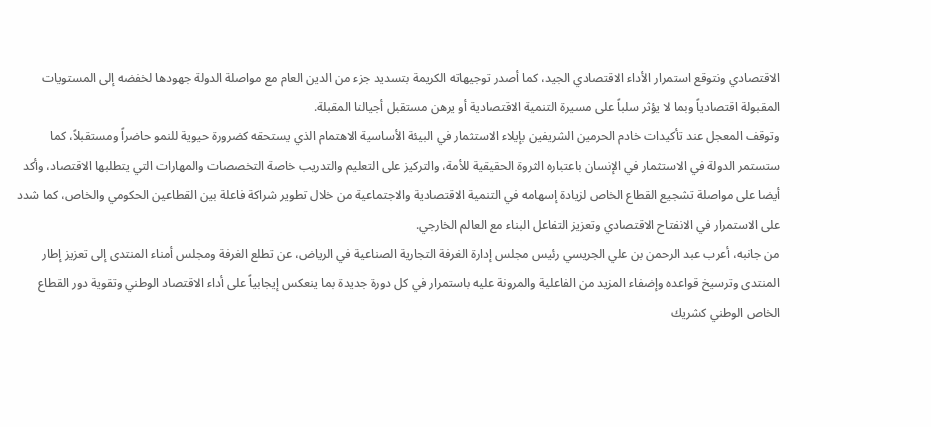الاقتصادي ونتوقع استمرار الأداء الاقتصادي الجيد، كما أصدر توجيهاته الكريمة بتسديد جزء من الدين العام مع مواصلة الدولة جهودها لخفضه إلى المستويات المقبولة اقتصادياً وبما لا يؤثر سلباً على مسيرة التنمية الاقتصادية أو يرهن مستقبل أجيالنا المقبلة.
وتوقف المعجل عند تأكيدات خادم الحرمين الشريفين بإيلاء الاستثمار في البيئة الأساسية الاهتمام الذي يستحقه كضرورة حيوية للنمو حاضراً ومستقبلاً، كما ستستمر الدولة في الاستثمار في الإنسان باعتباره الثروة الحقيقية للأمة، والتركيز على التعليم والتدريب خاصة التخصصات والمهارات التي يتطلبها الاقتصاد، وأكد أيضا على مواصلة تشجيع القطاع الخاص لزيادة إسهامه في التنمية الاقتصادية والاجتماعية من خلال تطوير شراكة فاعلة بين القطاعين الحكومي والخاص، كما شدد على الاستمرار في الانفتاح الاقتصادي وتعزيز التفاعل البناء مع العالم الخارجي.
من جانبه، أعرب عبد الرحمن بن علي الجريسي رئيس مجلس إدارة الغرفة التجارية الصناعية في الرياض، عن تطلع الغرفة ومجلس أمناء المنتدى إلى تعزيز إطار المنتدى وترسيخ قواعده وإضفاء المزيد من الفاعلية والمرونة عليه باستمرار في كل دورة جديدة بما ينعكس إيجابياً على أداء الاقتصاد الوطني وتقوية دور القطاع الخاص الوطني كشريك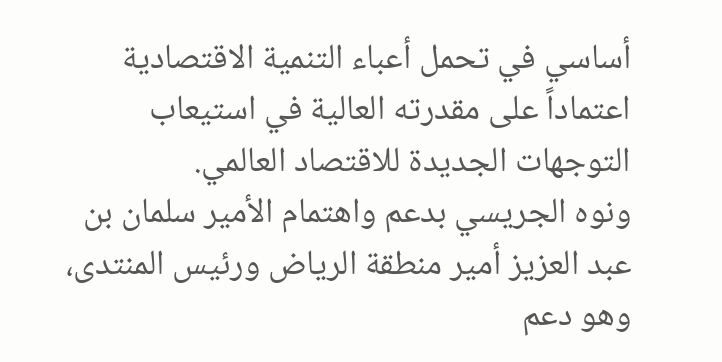أساسي في تحمل أعباء التنمية الاقتصادية اعتماداً على مقدرته العالية في استيعاب التوجهات الجديدة للاقتصاد العالمي.
ونوه الجريسي بدعم واهتمام الأمير سلمان بن عبد العزيز أمير منطقة الرياض ورئيس المنتدى، وهو دعم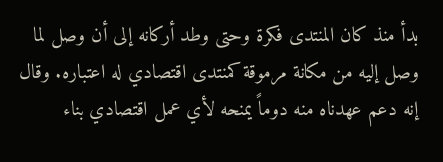بدأ منذ كان المنتدى فكرة وحتى وطد أركانه إلى أن وصل لما وصل إليه من مكانة مرموقة كمنتدى اقتصادي له اعتباره. وقال إنه دعم عهدناه منه دوماً يمنحه لأي عمل اقتصادي بناء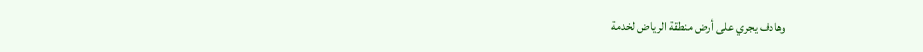وهادف يجري على أرض منطقة الرياض لخدمة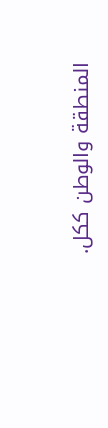المنطقة والوطن ككل.